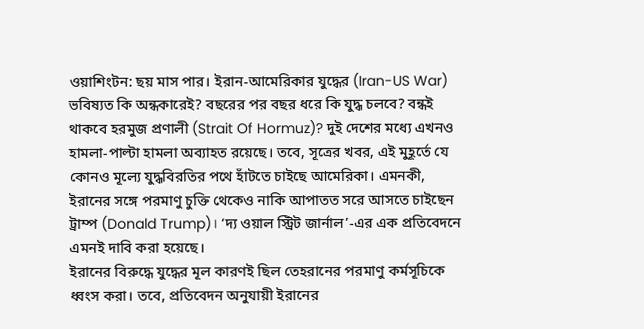ওয়াশিংটন: ছয় মাস পার। ইরান-আমেরিকার যুদ্ধের (Iran-US War) ভবিষ্যত কি অন্ধকারেই? বছরের পর বছর ধরে কি যুদ্ধ চলবে? বন্ধই থাকবে হরমুজ প্রণালী (Strait Of Hormuz)? দুই দেশের মধ্যে এখনও হামলা-পাল্টা হামলা অব্যাহত রয়েছে। তবে, সূত্রের খবর, এই মুহূর্তে যে কোনও মূল্যে যুদ্ধবিরতির পথে হাঁটতে চাইছে আমেরিকা। এমনকী, ইরানের সঙ্গে পরমাণু চুক্তি থেকেও নাকি আপাতত সরে আসতে চাইছেন ট্রাম্প (Donald Trump)। ‘দ্য ওয়াল স্ট্রিট জার্নাল’-এর এক প্রতিবেদনে এমনই দাবি করা হয়েছে।
ইরানের বিরুদ্ধে যুদ্ধের মূল কারণই ছিল তেহরানের পরমাণু কর্মসূচিকে ধ্বংস করা। তবে, প্রতিবেদন অনুযায়ী ইরানের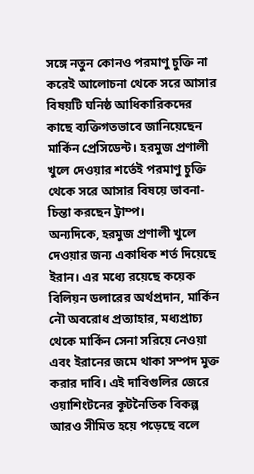সঙ্গে নতুন কোনও পরমাণু চুক্তি না করেই আলোচনা থেকে সরে আসার বিষয়টি ঘনিষ্ঠ আধিকারিকদের কাছে ব্যক্তিগতভাবে জানিয়েছেন মার্কিন প্রেসিডেন্ট। হরমুজ প্রণালী খুলে দেওয়ার শর্তেই পরমাণু চুক্তি থেকে সরে আসার বিষয়ে ভাবনা-চিন্তা করছেন ট্রাম্প।
অন্যদিকে, হরমুজ প্রণালী খুলে দেওয়ার জন্য একাধিক শর্ত দিয়েছে ইরান। এর মধ্যে রয়েছে কয়েক বিলিয়ন ডলারের অর্থপ্রদান, মার্কিন নৌ অবরোধ প্রত্যাহার, মধ্যপ্রাচ্য থেকে মার্কিন সেনা সরিয়ে নেওয়া এবং ইরানের জমে থাকা সম্পদ মুক্ত করার দাবি। এই দাবিগুলির জেরে ওয়াশিংটনের কূটনৈতিক বিকল্প আরও সীমিত হয়ে পড়েছে বলে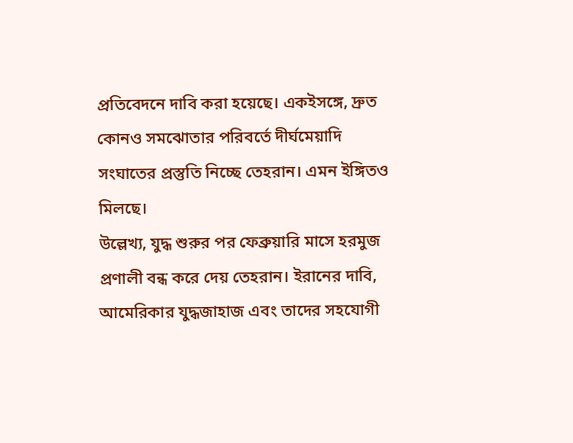প্রতিবেদনে দাবি করা হয়েছে। একইসঙ্গে, দ্রুত কোনও সমঝোতার পরিবর্তে দীর্ঘমেয়াদি সংঘাতের প্রস্তুতি নিচ্ছে তেহরান। এমন ইঙ্গিতও মিলছে।
উল্লেখ্য, যুদ্ধ শুরুর পর ফেব্রুয়ারি মাসে হরমুজ প্রণালী বন্ধ করে দেয় তেহরান। ইরানের দাবি, আমেরিকার যুদ্ধজাহাজ এবং তাদের সহযোগী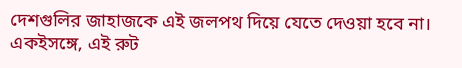দেশগুলির জাহাজকে এই জলপথ দিয়ে যেতে দেওয়া হবে না। একইসঙ্গে, এই রুট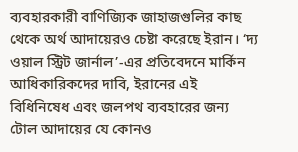ব্যবহারকারী বাণিজ্যিক জাহাজগুলির কাছ থেকে অর্থ আদায়েরও চেষ্টা করেছে ইরান। ‘দ্য ওয়াল স্ট্রিট জার্নাল’-এর প্রতিবেদনে মার্কিন আধিকারিকদের দাবি, ইরানের এই বিধিনিষেধ এবং জলপথ ব্যবহারের জন্য টোল আদায়ের যে কোনও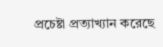প্রচেষ্টা প্রত্যাখ্যান করেছে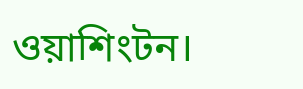ওয়াশিংটন।